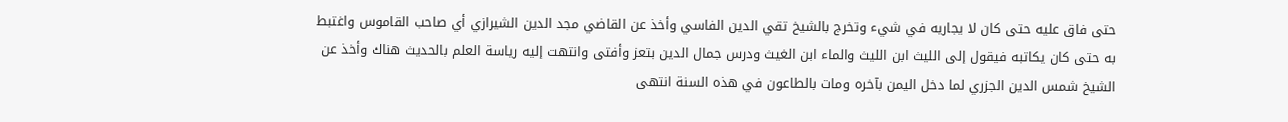حتى فاق عليه حتى كان لا يجاريه في شيء وتخرج بالشيخ تقي الدين الفاسي وأخذ عن القاضي مجد الدين الشيرازي أي صاحب القاموس واغتبط به حتى كان يكاتبه فيقول إلى الليث ابن الليث والماء ابن الغيث ودرس جمال الدين بتعز وأفتى وانتهت إليه رياسة العلم بالحديث هناك وأخذ عن الشيخ شمس الدين الجزري لما دخل اليمن بآخره ومات بالطاعون في هذه السنة انتهى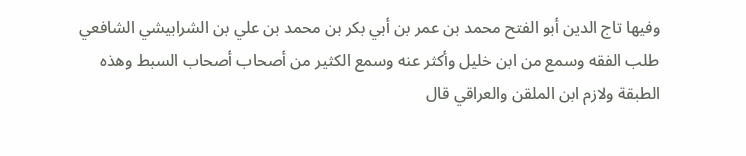وفيها تاج الدين أبو الفتح محمد بن عمر بن أبي بكر بن محمد بن علي بن الشرابيشي الشافعي طلب الفقه وسمع من ابن خليل وأكثر عنه وسمع الكثير من أصحاب أصحاب السبط وهذه الطبقة ولازم ابن الملقن والعراقي قال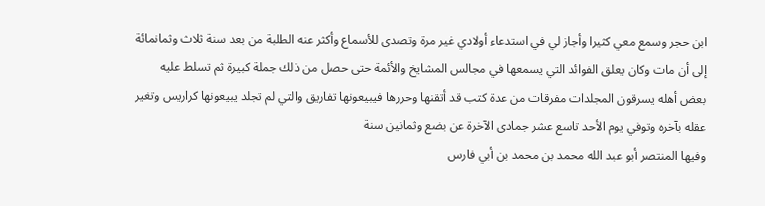ابن حجر وسمع معي كثيرا وأجاز لي في استدعاء أولادي غير مرة وتصدى للأسماع وأكثر عنه الطلبة من بعد سنة ثلاث وثمانمائة إلى أن مات وكان يعلق الفوائد التي يسمعها في مجالس المشايخ والأئمة حتى حصل من ذلك جملة كبيرة ثم تسلط عليه بعض أهله يسرقون المجلدات مفرقات من عدة كتب قد أتقنها وحررها فيبيعونها تفاريق والتي لم تجلد يبيعونها كراريس وتغير عقله بآخره وتوفي يوم الأحد تاسع عشر جمادى الآخرة عن بضع وثمانين سنة
وفيها المنتصر أبو عبد الله محمد بن محمد بن أبي فارس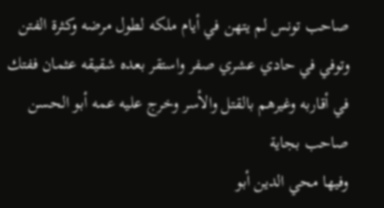صاحب تونس لم يتهن في أيام ملكه لطول مرضه وكثرة الفتن وتوفي في حادي عشري صفر واستقر بعده شقيقه عثمان ففتك في أقاربه وغيرهم بالقتل والأسر وخرج عليه عمه أبو الحسن صاحب بجاية
وفيها محي الدين أبو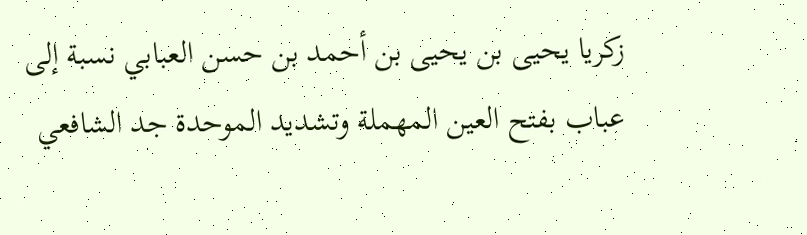زكريا يحيى بن يحيى بن أحمد بن حسن العبابي نسبة إلى عباب بفتح العين المهملة وتشديد الموحدة جد الشافعي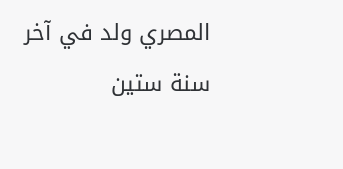المصري ولد في آخر سنة ستين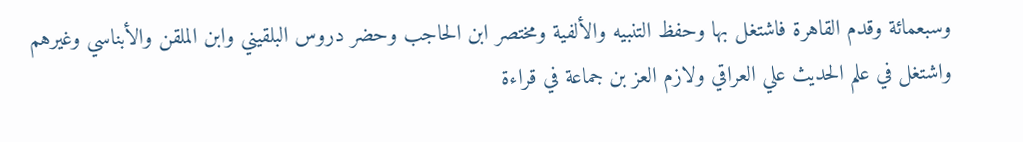وسبعمائة وقدم القاهرة فاشتغل بها وحفظ التنبيه والألفية ومختصر ابن الحاجب وحضر دروس البلقيني وابن الملقن والأبناسي وغيرهم واشتغل في علم الحديث علي العراقي ولازم العز بن جماعة في قراءة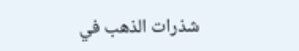شذرات الذهب في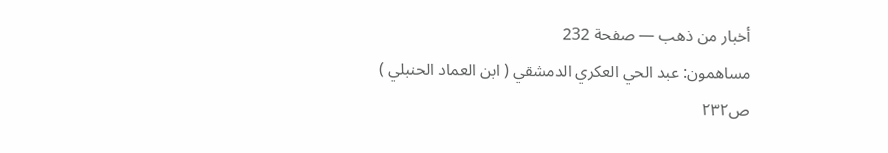أخبار من ذهب — صفحة 232
مساهمون: عبد الحي العكري الدمشقي ( ابن العماد الحنبلي )
ص٢٣٢